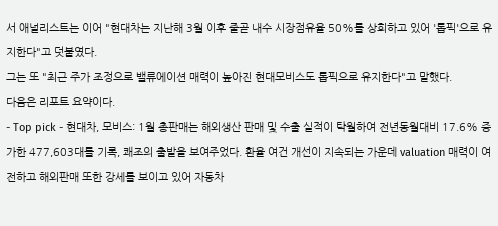서 애널리스트는 이어 "현대차는 지난해 3월 이후 줄곧 내수 시장점유율 50%를 상회하고 있어 '톱픽'으로 유지한다"고 덧붙였다.
그는 또 "최근 주가 조정으로 밸류에이션 매력이 높아진 현대모비스도 톱픽으로 유지한다"고 말했다.
다음은 리포트 요약이다.
- Top pick - 현대차, 모비스: 1월 총판매는 해외생산 판매 및 수출 실적이 탁월하여 전년동월대비 17.6% 증가한 477,603대를 기록, 쾌조의 출발을 보여주었다. 환율 여건 개선이 지속되는 가운데 valuation 매력이 여전하고 해외판매 또한 강세를 보이고 있어 자동차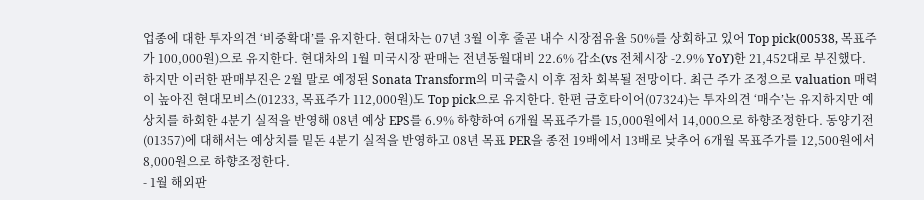업종에 대한 투자의견 ‘비중확대’를 유지한다. 현대차는 07년 3월 이후 줄곧 내수 시장점유율 50%를 상회하고 있어 Top pick(00538, 목표주가 100,000원)으로 유지한다. 현대차의 1월 미국시장 판매는 전년동월대비 22.6% 감소(vs 전체시장 -2.9% YoY)한 21,452대로 부진했다. 하지만 이러한 판매부진은 2월 말로 예정된 Sonata Transform의 미국출시 이후 점차 회복될 전망이다. 최근 주가 조정으로 valuation 매력이 높아진 현대모비스(01233, 목표주가 112,000원)도 Top pick으로 유지한다. 한편 금호타이어(07324)는 투자의견 ‘매수’는 유지하지만 예상치를 하회한 4분기 실적을 반영해 08년 예상 EPS를 6.9% 하향하여 6개월 목표주가를 15,000원에서 14,000으로 하향조정한다. 동양기전(01357)에 대해서는 예상치를 밑돈 4분기 실적을 반영하고 08년 목표 PER을 종전 19배에서 13배로 낮추어 6개월 목표주가를 12,500원에서 8,000원으로 하향조정한다.
- 1월 해외판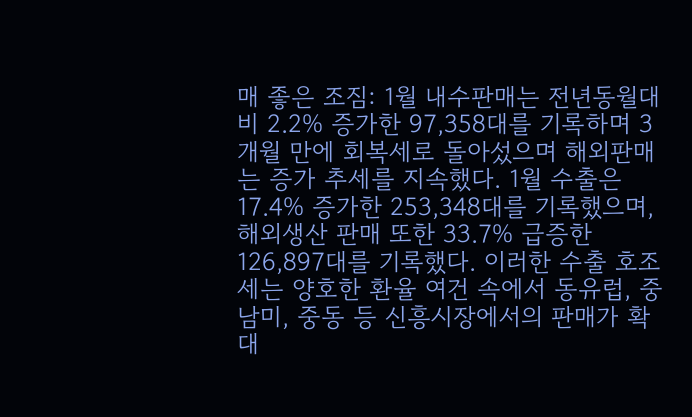매 좋은 조짐: 1월 내수판매는 전년동월대비 2.2% 증가한 97,358대를 기록하며 3개월 만에 회복세로 돌아섰으며 해외판매는 증가 추세를 지속했다. 1월 수출은 17.4% 증가한 253,348대를 기록했으며, 해외생산 판매 또한 33.7% 급증한 126,897대를 기록했다. 이러한 수출 호조세는 양호한 환율 여건 속에서 동유럽, 중남미, 중동 등 신흥시장에서의 판매가 확대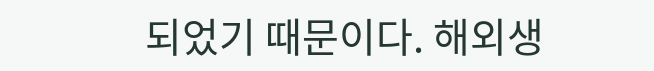되었기 때문이다. 해외생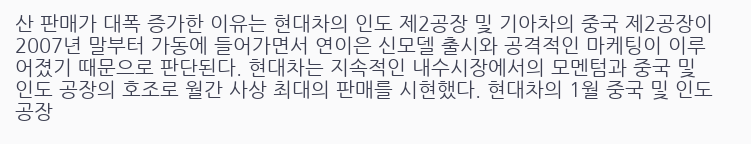산 판매가 대폭 증가한 이유는 현대차의 인도 제2공장 및 기아차의 중국 제2공장이 2007년 말부터 가동에 들어가면서 연이은 신모델 출시와 공격적인 마케팅이 이루어졌기 때문으로 판단된다. 현대차는 지속적인 내수시장에서의 모멘텀과 중국 및 인도 공장의 호조로 월간 사상 최대의 판매를 시현했다. 현대차의 1월 중국 및 인도 공장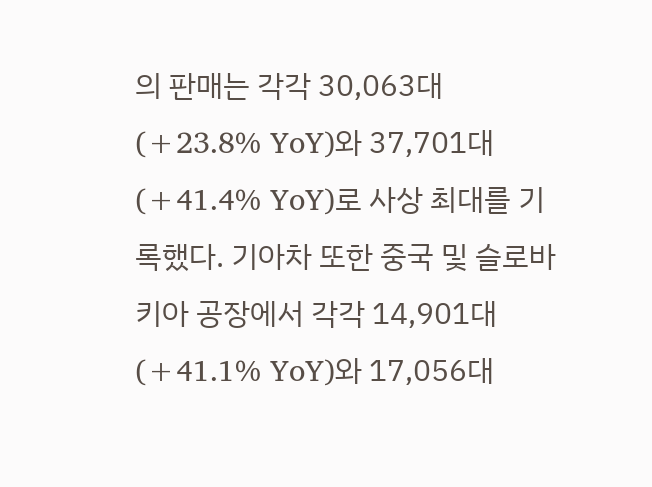의 판매는 각각 30,063대(+23.8% YoY)와 37,701대(+41.4% YoY)로 사상 최대를 기록했다. 기아차 또한 중국 및 슬로바키아 공장에서 각각 14,901대(+41.1% YoY)와 17,056대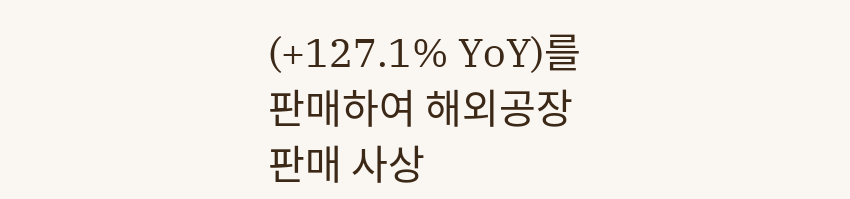(+127.1% YoY)를 판매하여 해외공장 판매 사상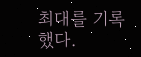최대를 기록했다.